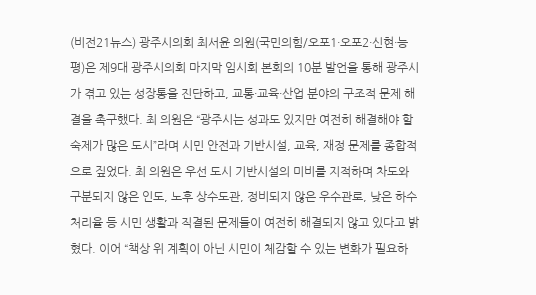(비전21뉴스) 광주시의회 최서윤 의원(국민의힘/오포1·오포2·신현·능평)은 제9대 광주시의회 마지막 임시회 본회의 10분 발언을 통해 광주시가 겪고 있는 성장통을 진단하고, 교통·교육·산업 분야의 구조적 문제 해결을 촉구했다. 최 의원은 “광주시는 성과도 있지만 여전히 해결해야 할 숙제가 많은 도시”라며 시민 안전과 기반시설, 교육, 재정 문제를 종합적으로 짚었다. 최 의원은 우선 도시 기반시설의 미비를 지적하며 차도와 구분되지 않은 인도, 노후 상수도관, 정비되지 않은 우수관로, 낮은 하수처리율 등 시민 생활과 직결된 문제들이 여전히 해결되지 않고 있다고 밝혔다. 이어 “책상 위 계획이 아닌 시민이 체감할 수 있는 변화가 필요하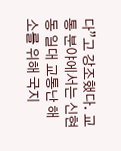다”고 강조했다. 교통 분야에서는 신현동 일대 교통난 해소를 위해 국지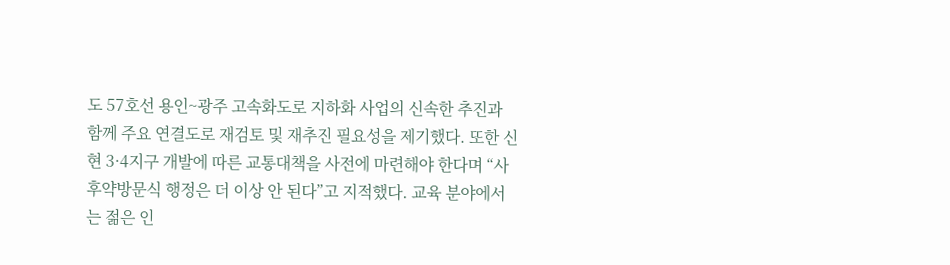도 57호선 용인~광주 고속화도로 지하화 사업의 신속한 추진과 함께 주요 연결도로 재검토 및 재추진 필요성을 제기했다. 또한 신현 3·4지구 개발에 따른 교통대책을 사전에 마련해야 한다며 “사후약방문식 행정은 더 이상 안 된다”고 지적했다. 교육 분야에서는 젊은 인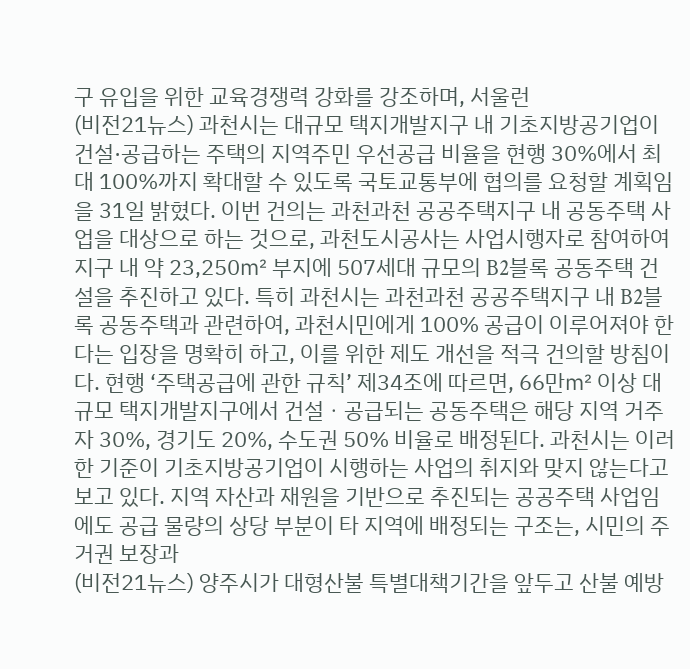구 유입을 위한 교육경쟁력 강화를 강조하며, 서울런
(비전21뉴스) 과천시는 대규모 택지개발지구 내 기초지방공기업이 건설·공급하는 주택의 지역주민 우선공급 비율을 현행 30%에서 최대 100%까지 확대할 수 있도록 국토교통부에 협의를 요청할 계획임을 31일 밝혔다. 이번 건의는 과천과천 공공주택지구 내 공동주택 사업을 대상으로 하는 것으로, 과천도시공사는 사업시행자로 참여하여 지구 내 약 23,250㎡ 부지에 507세대 규모의 B2블록 공동주택 건설을 추진하고 있다. 특히 과천시는 과천과천 공공주택지구 내 B2블록 공동주택과 관련하여, 과천시민에게 100% 공급이 이루어져야 한다는 입장을 명확히 하고, 이를 위한 제도 개선을 적극 건의할 방침이다. 현행 ‘주택공급에 관한 규칙’ 제34조에 따르면, 66만㎡ 이상 대규모 택지개발지구에서 건설ㆍ공급되는 공동주택은 해당 지역 거주자 30%, 경기도 20%, 수도권 50% 비율로 배정된다. 과천시는 이러한 기준이 기초지방공기업이 시행하는 사업의 취지와 맞지 않는다고 보고 있다. 지역 자산과 재원을 기반으로 추진되는 공공주택 사업임에도 공급 물량의 상당 부분이 타 지역에 배정되는 구조는, 시민의 주거권 보장과
(비전21뉴스) 양주시가 대형산불 특별대책기간을 앞두고 산불 예방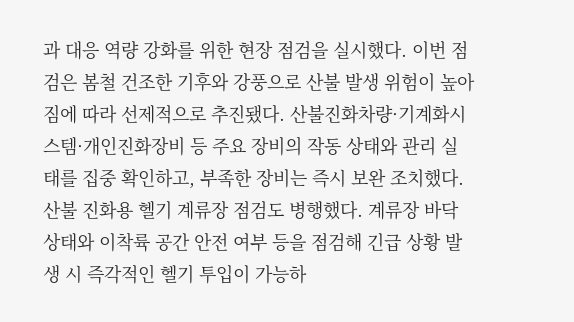과 대응 역량 강화를 위한 현장 점검을 실시했다. 이번 점검은 봄철 건조한 기후와 강풍으로 산불 발생 위험이 높아짐에 따라 선제적으로 추진됐다. 산불진화차량·기계화시스템·개인진화장비 등 주요 장비의 작동 상태와 관리 실태를 집중 확인하고, 부족한 장비는 즉시 보완 조치했다. 산불 진화용 헬기 계류장 점검도 병행했다. 계류장 바닥 상태와 이착륙 공간 안전 여부 등을 점검해 긴급 상황 발생 시 즉각적인 헬기 투입이 가능하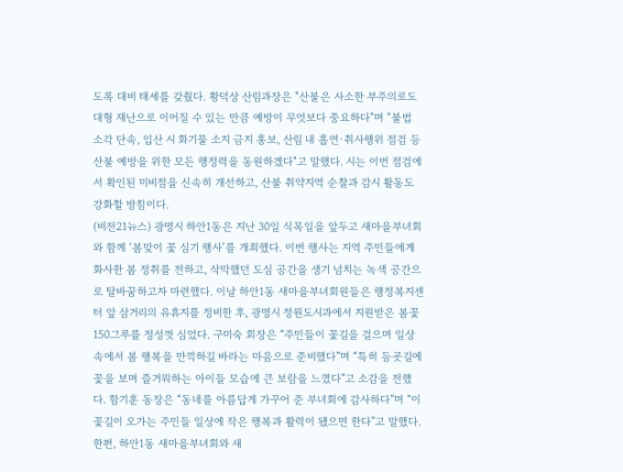도록 대비 태세를 갖췄다. 황덕상 산림과장은 "산불은 사소한 부주의로도 대형 재난으로 이어질 수 있는 만큼 예방이 무엇보다 중요하다"며 "불법 소각 단속, 입산 시 화기물 소지 금지 홍보, 산림 내 흡연·취사행위 점검 등 산불 예방을 위한 모든 행정력을 동원하겠다"고 말했다. 시는 이번 점검에서 확인된 미비점을 신속히 개선하고, 산불 취약지역 순찰과 감시 활동도 강화할 방침이다.
(비전21뉴스) 광명시 하안1동은 지난 30일 식목일을 앞두고 새마을부녀회와 함께 ‘봄맞이 꽃 심기 행사’를 개최했다. 이번 행사는 지역 주민들에게 화사한 봄 정취를 전하고, 삭막했던 도심 공간을 생기 넘치는 녹색 공간으로 탈바꿈하고자 마련했다. 이날 하안1동 새마을부녀회원들은 행정복지센터 앞 삼거리의 유휴지를 정비한 후, 광명시 정원도시과에서 지원받은 봄꽃 150그루를 정성껏 심었다. 구미숙 회장은 “주민들이 꽃길을 걸으며 일상 속에서 봄 행복을 만끽하길 바라는 마음으로 준비했다”며 “특히 등굣길에 꽃을 보며 즐거워하는 아이들 모습에 큰 보람을 느꼈다”고 소감을 전했다. 함기훈 동장은 “동네를 아름답게 가꾸어 준 부녀회에 감사하다”며 “이 꽃길이 오가는 주민들 일상에 작은 행복과 활력이 됐으면 한다”고 말했다. 한편, 하안1동 새마을부녀회와 새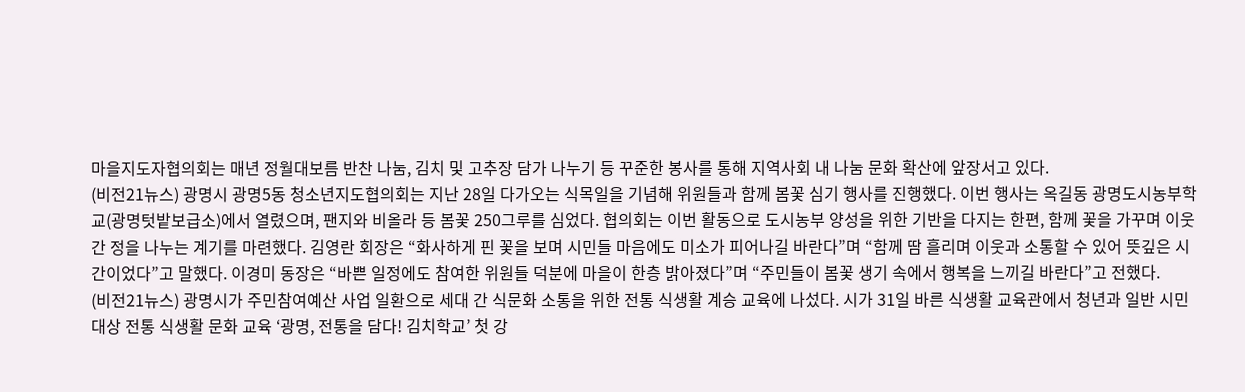마을지도자협의회는 매년 정월대보름 반찬 나눔, 김치 및 고추장 담가 나누기 등 꾸준한 봉사를 통해 지역사회 내 나눔 문화 확산에 앞장서고 있다.
(비전21뉴스) 광명시 광명5동 청소년지도협의회는 지난 28일 다가오는 식목일을 기념해 위원들과 함께 봄꽃 심기 행사를 진행했다. 이번 행사는 옥길동 광명도시농부학교(광명텃밭보급소)에서 열렸으며, 팬지와 비올라 등 봄꽃 250그루를 심었다. 협의회는 이번 활동으로 도시농부 양성을 위한 기반을 다지는 한편, 함께 꽃을 가꾸며 이웃 간 정을 나누는 계기를 마련했다. 김영란 회장은 “화사하게 핀 꽃을 보며 시민들 마음에도 미소가 피어나길 바란다”며 “함께 땀 흘리며 이웃과 소통할 수 있어 뜻깊은 시간이었다”고 말했다. 이경미 동장은 “바쁜 일정에도 참여한 위원들 덕분에 마을이 한층 밝아졌다”며 “주민들이 봄꽃 생기 속에서 행복을 느끼길 바란다”고 전했다.
(비전21뉴스) 광명시가 주민참여예산 사업 일환으로 세대 간 식문화 소통을 위한 전통 식생활 계승 교육에 나섰다. 시가 31일 바른 식생활 교육관에서 청년과 일반 시민 대상 전통 식생활 문화 교육 ‘광명, 전통을 담다! 김치학교’ 첫 강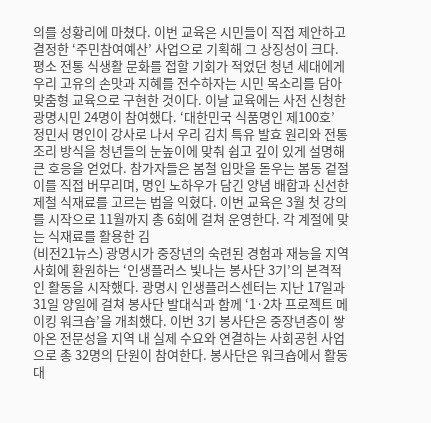의를 성황리에 마쳤다. 이번 교육은 시민들이 직접 제안하고 결정한 ‘주민참여예산’ 사업으로 기획해 그 상징성이 크다. 평소 전통 식생활 문화를 접할 기회가 적었던 청년 세대에게 우리 고유의 손맛과 지혜를 전수하자는 시민 목소리를 담아 맞춤형 교육으로 구현한 것이다. 이날 교육에는 사전 신청한 광명시민 24명이 참여했다. ‘대한민국 식품명인 제100호’ 정민서 명인이 강사로 나서 우리 김치 특유 발효 원리와 전통 조리 방식을 청년들의 눈높이에 맞춰 쉽고 깊이 있게 설명해 큰 호응을 얻었다. 참가자들은 봄철 입맛을 돋우는 봄동 겉절이를 직접 버무리며, 명인 노하우가 담긴 양념 배합과 신선한 제철 식재료를 고르는 법을 익혔다. 이번 교육은 3월 첫 강의를 시작으로 11월까지 총 6회에 걸쳐 운영한다. 각 계절에 맞는 식재료를 활용한 김
(비전21뉴스) 광명시가 중장년의 숙련된 경험과 재능을 지역사회에 환원하는 ‘인생플러스 빛나는 봉사단 3기’의 본격적인 활동을 시작했다. 광명시 인생플러스센터는 지난 17일과 31일 양일에 걸쳐 봉사단 발대식과 함께 ‘1·2차 프로젝트 메이킹 워크숍’을 개최했다. 이번 3기 봉사단은 중장년층이 쌓아온 전문성을 지역 내 실제 수요와 연결하는 사회공헌 사업으로 총 32명의 단원이 참여한다. 봉사단은 워크숍에서 활동 대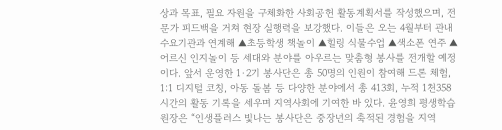상과 목표, 필요 자원을 구체화한 사회공헌 활동계획서를 작성했으며, 전문가 피드백을 거쳐 현장 실행력을 보강했다. 이들은 오는 4월부터 관내 수요기관과 연계해 ▲초등학생 책놀이 ▲힐링 식물수업 ▲색소폰 연주 ▲어르신 인지놀이 등 세대와 분야를 아우르는 맞춤형 봉사를 전개할 예정이다. 앞서 운영한 1·2기 봉사단은 총 50명의 인원이 참여해 드론 체험, 1:1 디지털 코칭, 아동 돌봄 등 다양한 분야에서 총 413회, 누적 1천358시간의 활동 기록을 세우며 지역사회에 기여한 바 있다. 윤영희 평생학습원장은 “인생플러스 빛나는 봉사단은 중장년의 축적된 경험을 지역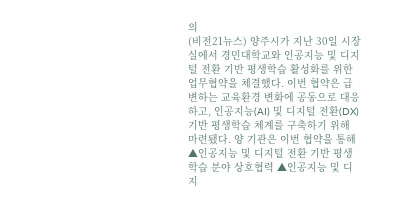의
(비전21뉴스) 양주시가 지난 30일 시장실에서 경민대학교와 인공지능 및 디지털 전환 기반 평생학습 활성화를 위한 업무협약을 체결했다. 이번 협약은 급변하는 교육환경 변화에 공동으로 대응하고, 인공지능(AI) 및 디지털 전환(DX) 기반 평생학습 체계를 구축하기 위해 마련됐다. 양 기관은 이번 협약을 통해 ▲인공지능 및 디지털 전환 기반 평생학습 분야 상호협력 ▲인공지능 및 디지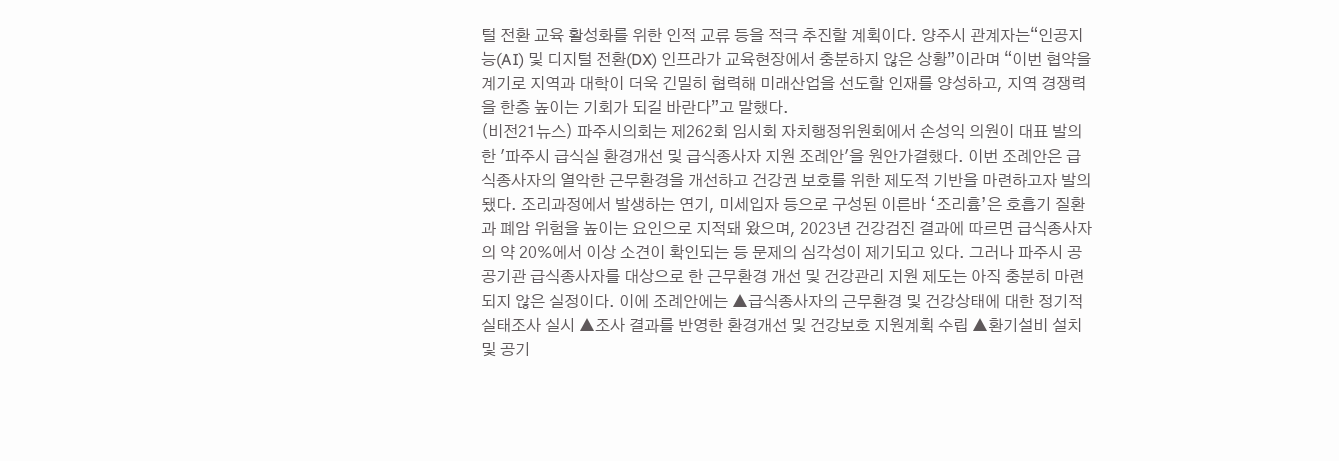털 전환 교육 활성화를 위한 인적 교류 등을 적극 추진할 계획이다. 양주시 관계자는“인공지능(AI) 및 디지털 전환(DX) 인프라가 교육현장에서 충분하지 않은 상황”이라며 “이번 협약을 계기로 지역과 대학이 더욱 긴밀히 협력해 미래산업을 선도할 인재를 양성하고, 지역 경쟁력을 한층 높이는 기회가 되길 바란다”고 말했다.
(비전21뉴스) 파주시의회는 제262회 임시회 자치행정위원회에서 손성익 의원이 대표 발의한 '파주시 급식실 환경개선 및 급식종사자 지원 조례안'을 원안가결했다. 이번 조례안은 급식종사자의 열악한 근무환경을 개선하고 건강권 보호를 위한 제도적 기반을 마련하고자 발의됐다. 조리과정에서 발생하는 연기, 미세입자 등으로 구성된 이른바 ‘조리흄’은 호흡기 질환과 폐암 위험을 높이는 요인으로 지적돼 왔으며, 2023년 건강검진 결과에 따르면 급식종사자의 약 20%에서 이상 소견이 확인되는 등 문제의 심각성이 제기되고 있다. 그러나 파주시 공공기관 급식종사자를 대상으로 한 근무환경 개선 및 건강관리 지원 제도는 아직 충분히 마련되지 않은 실정이다. 이에 조례안에는 ▲급식종사자의 근무환경 및 건강상태에 대한 정기적 실태조사 실시 ▲조사 결과를 반영한 환경개선 및 건강보호 지원계획 수립 ▲환기설비 설치 및 공기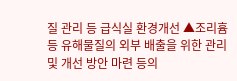질 관리 등 급식실 환경개선 ▲조리흄 등 유해물질의 외부 배출을 위한 관리 및 개선 방안 마련 등의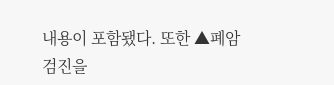내용이 포함됐다. 또한 ▲폐암검진을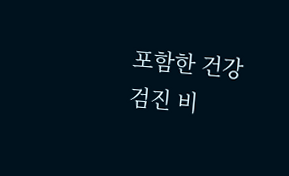포함한 건강검진 비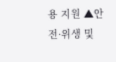용 지원 ▲안전·위생 및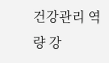건강관리 역량 강